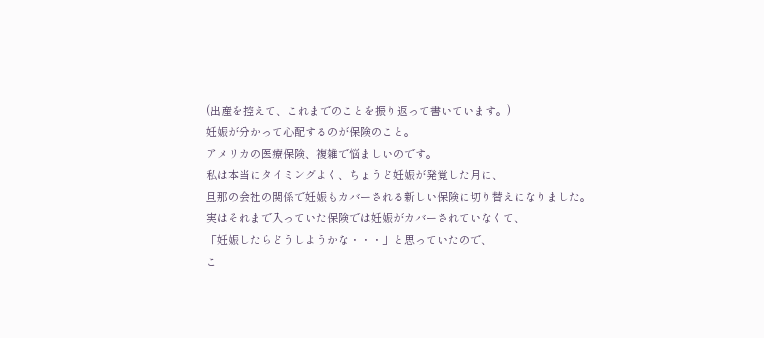(出産を控えて、これまでのことを振り返って書いています。)
妊娠が分かって心配するのが保険のこと。
アメリカの医療保険、複雑で悩ましいのです。
私は本当にタイミングよく、ちょうど妊娠が発覚した月に、
旦那の会社の関係で妊娠もカバーされる新しい保険に切り替えになりました。
実はそれまで入っていた保険では妊娠がカバーされていなくて、
「妊娠したらどうしようかな・・・」と思っていたので、
こ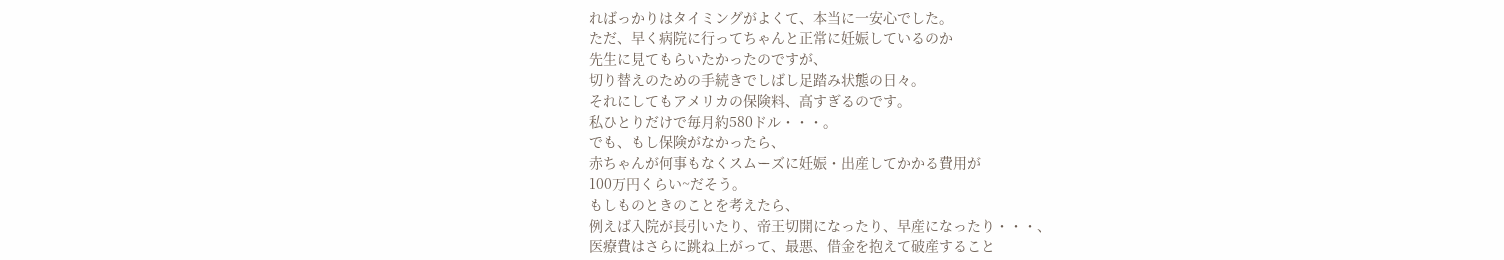ればっかりはタイミングがよくて、本当に一安心でした。
ただ、早く病院に行ってちゃんと正常に妊娠しているのか
先生に見てもらいたかったのですが、
切り替えのための手続きでしばし足踏み状態の日々。
それにしてもアメリカの保険料、高すぎるのです。
私ひとりだけで毎月約580ドル・・・。
でも、もし保険がなかったら、
赤ちゃんが何事もなくスムーズに妊娠・出産してかかる費用が
100万円くらい~だそう。
もしものときのことを考えたら、
例えば入院が長引いたり、帝王切開になったり、早産になったり・・・、
医療費はさらに跳ね上がって、最悪、借金を抱えて破産すること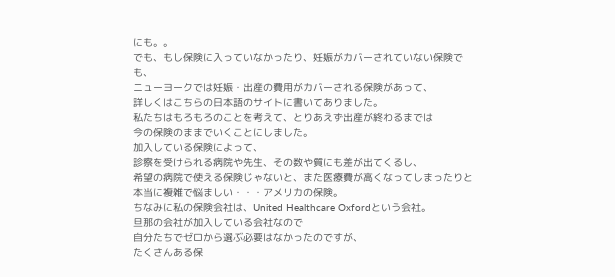にも。。
でも、もし保険に入っていなかったり、妊娠がカバーされていない保険でも、
ニューヨークでは妊娠・出産の費用がカバーされる保険があって、
詳しくはこちらの日本語のサイトに書いてありました。
私たちはもろもろのことを考えて、とりあえず出産が終わるまでは
今の保険のままでいくことにしました。
加入している保険によって、
診察を受けられる病院や先生、その数や質にも差が出てくるし、
希望の病院で使える保険じゃないと、また医療費が高くなってしまったりと
本当に複雑で悩ましい・・・アメリカの保険。
ちなみに私の保険会社は、United Healthcare Oxfordという会社。
旦那の会社が加入している会社なので
自分たちでゼロから選ぶ必要はなかったのですが、
たくさんある保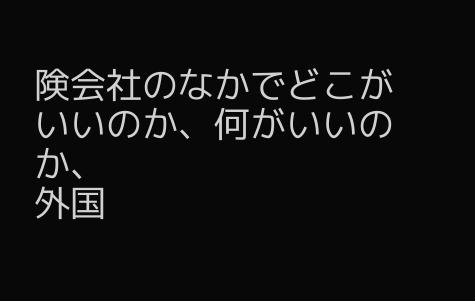険会社のなかでどこがいいのか、何がいいのか、
外国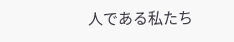人である私たち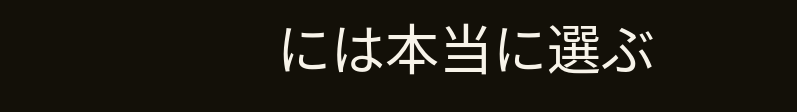には本当に選ぶ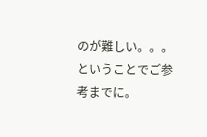のが難しい。。。
ということでご参考までに。